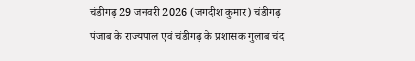चंडीगढ़ 29 जनवरी 2026 (जगदीश कुमार) चंडीगढ़ पंजाब के राज्यपाल एवं चंडीगढ़ के प्रशासक गुलाब चंद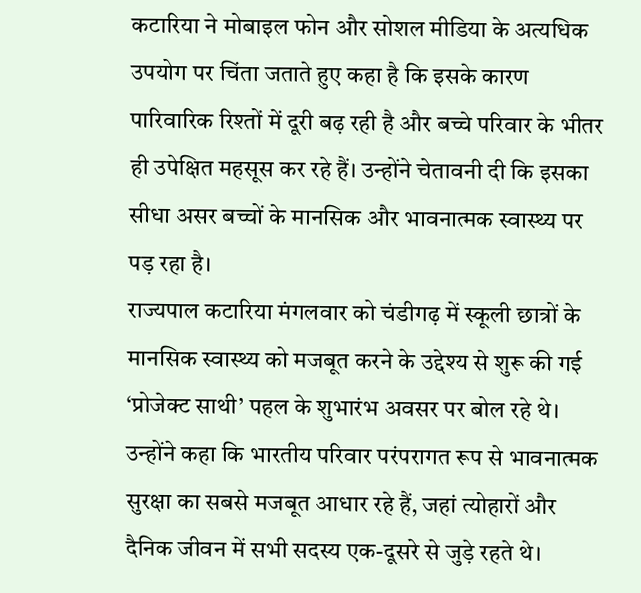कटारिया ने मोबाइल फोन और सोशल मीडिया के अत्यधिक उपयोग पर चिंता जताते हुए कहा है कि इसके कारण पारिवारिक रिश्तों में दूरी बढ़ रही है और बच्चे परिवार के भीतर ही उपेक्षित महसूस कर रहे हैं। उन्होंने चेतावनी दी कि इसका सीधा असर बच्चों के मानसिक और भावनात्मक स्वास्थ्य पर पड़ रहा है।
राज्यपाल कटारिया मंगलवार को चंडीगढ़ में स्कूली छात्रों के मानसिक स्वास्थ्य को मजबूत करने के उद्देश्य से शुरू की गई ‘प्रोजेक्ट साथी’ पहल के शुभारंभ अवसर पर बोल रहे थे। उन्होंने कहा कि भारतीय परिवार परंपरागत रूप से भावनात्मक सुरक्षा का सबसे मजबूत आधार रहे हैं, जहां त्योहारों और दैनिक जीवन में सभी सदस्य एक-दूसरे से जुड़े रहते थे।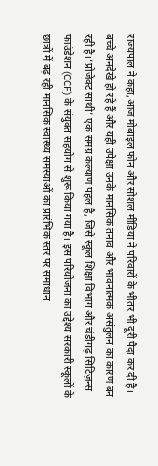राज्यपाल ने कहा,आज मोबाइल फोन और सोशल मीडिया ने परिवारों के भीतर भी दूरी पैदा कर दी है। बच्चे अनदेखे हो रहे हैं और यही उपेक्षा उनके मानसिक तनाव और भावनात्मक असंतुलन का कारण बन रही है।‘प्रोजेक्ट साथी’ एक समग्र कल्याण पहल है, जिसे स्कूल शिक्षा विभाग और चंडीगढ़ सिटिज़न्स फाउंडेशन (CCF) के संयुक्त सहयोग से शुरू किया गया है। इस परियोजना का उद्देश्य सरकारी स्कूलों के छात्रों में बढ़ रही मानसिक स्वास्थ्य समस्याओं का प्रारंभिक स्तर पर समाधान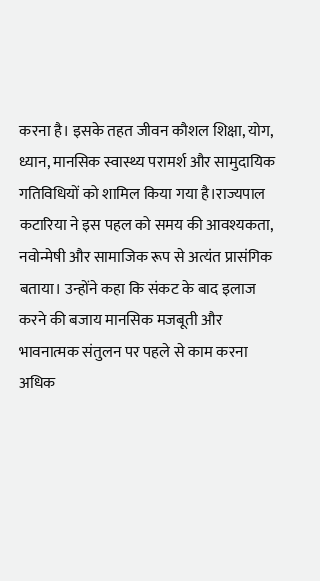करना है। इसके तहत जीवन कौशल शिक्षा, योग, ध्यान, मानसिक स्वास्थ्य परामर्श और सामुदायिक गतिविधियों को शामिल किया गया है।राज्यपाल कटारिया ने इस पहल को समय की आवश्यकता, नवोन्मेषी और सामाजिक रूप से अत्यंत प्रासंगिक बताया। उन्होंने कहा कि संकट के बाद इलाज करने की बजाय मानसिक मजबूती और भावनात्मक संतुलन पर पहले से काम करना अधिक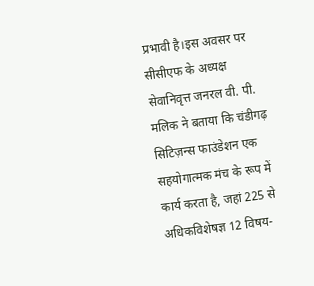प्रभावी है।इस अवसर पर सीसीएफ के अध्यक्ष सेवानिवृत्त जनरल वी. पी. मलिक ने बताया कि चंडीगढ़ सिटिज़न्स फाउंडेशन एक सहयोगात्मक मंच के रूप में कार्य करता है, जहां 225 से अधिकविशेषज्ञ 12 विषय-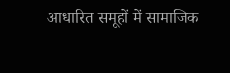आधारित समूहों में सामाजिक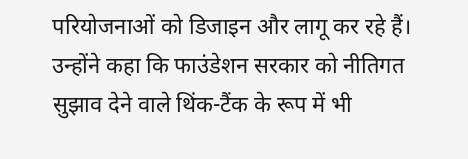परियोजनाओं को डिजाइन और लागू कर रहे हैं। उन्होंने कहा कि फाउंडेशन सरकार को नीतिगत सुझाव देने वाले थिंक-टैंक के रूप में भी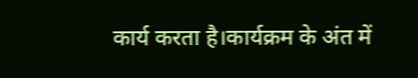कार्य करता है।कार्यक्रम के अंत में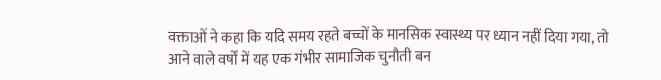वक्ताओं ने कहा कि यदि समय रहते बच्चों के मानसिक स्वास्थ्य पर ध्यान नहीं दिया गया, तो आने वाले वर्षों में यह एक गंभीर सामाजिक चुनौती बन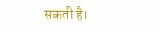सकती है।